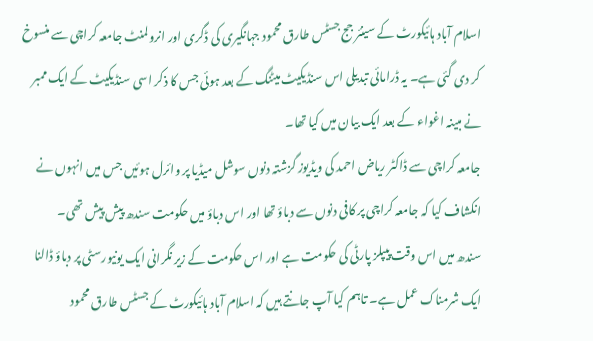اسلام آباد ہائیکورٹ کے سینئر جج جسٹس طارق محمود جہانگیری کی ڈگری اور انرولمنٹ جامعہ کراچی سے منسوخ کر دی گئی ہے۔ یہ ڈرامائی تبدیلی اس سنڈیکیٹ میٹنگ کے بعد ہوئی جس کا ذکر اسی سنڈیکیٹ کے ایک ممبر نے مبینہ اغواء کے بعد ایک بیان میں کیا تھا۔
جامعہ کراچی سے ڈاکٹر ریاض احمد کی ویڈیوز گزشتہ دنوں سوشل میڈیا پر وائرل ہوئیں جس میں انہوں نے انکشاف کیا کہ جامعہ کراچی پر کافی دنوں سے دباؤ تھا اور اس دباؤ میں حکومت سندھ پیش پیش تھی۔
سندھ میں اس وقت پیپلز پارٹی کی حکومت ہے اور اس حکومت کے زیر نگرانی ایک یونیورسٹی پر دباؤ ڈالنا ایک شرمناک عمل ہے۔ تاہم کیا آپ جانتے ہیں کہ اسلام آباد ہائیکورٹ کے جسٹس طارق محمود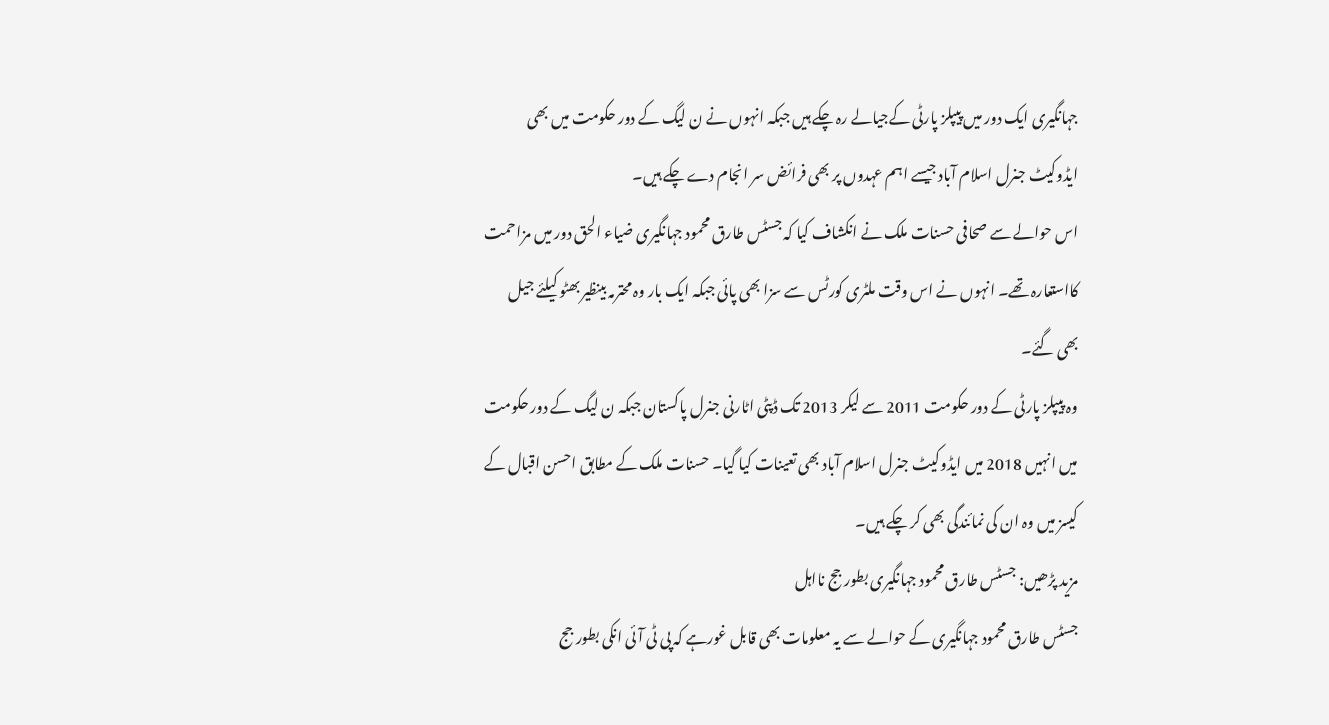جہانگیری ایک دور میں پیپلز پارٹی کےجیالے رہ چکے ہیں جبکہ انہوں نے ن لیگ کے دور حکومت میں بھی ایڈوکیٹ جنرل اسلام آباد جیسے اہم عہدوں پر بھی فرائض سر انجام دے چکے ہیں۔
اس حوالے سے صحافی حسنات ملک نے انکشاف کیا کہ جسٹس طارق محمود جہانگیری ضیاء الحق دور میں مزاحمت کااستعارہ تھے۔ انہوں نے اس وقت ملٹری کورٹس سے سزا بھی پائی جبکہ ایک بار وہ محترمہ بینظیر بھٹو کیلئے جیل بھی گئے۔
وہ پیپلز پارٹی کے دور حکومت 2011 سے لیکر 2013 تک ڈپٹی اٹارنی جنرل پاکستان جبکہ ن لیگ کے دور حکومت میں انہیں 2018 میں ایڈوکیٹ جنرل اسلام آباد بھی تعینات کیا گیا۔ حسنات ملک کے مطابق احسن اقبال کے کیسز میں وہ ان کی نمائندگی بھی کر چکے ہیں۔
مزید پڑھیں: جسٹس طارق محمود جہانگیری بطور جج نااہل
جسٹس طارق محمود جہانگیری کے حوالے سے یہ معلومات بھی قابل غورہے کہ پی ٹی آئی انکی بطور جج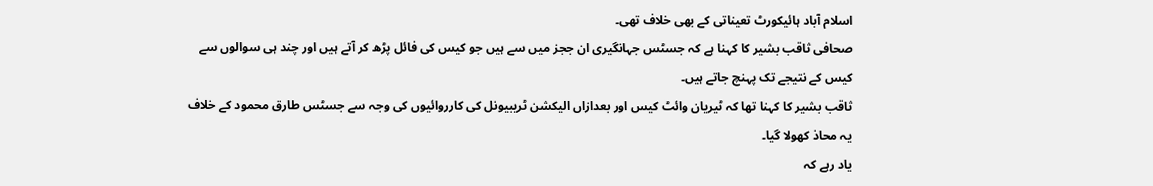اسلام آباد ہائیکورٹ تعیناتی کے بھی خلاف تھی۔
صحافی ثاقب بشیر کا کہنا ہے کہ جسٹس جہانگیری ان ججز میں سے ہیں جو کیس کی فائل پڑھ کر آتے ہیں اور چند ہی سوالوں سے کیس کے نتیجے تک پہنچ جاتے ہیں۔
ثاقب بشیر کا کہنا تھا کہ ٹیریان وائٹ کیس اور بعدازاں الیکشن ٹریبیونل کی کارروائیوں کی وجہ سے جسٹس طارق محمود کے خلاف یہ محاذ کھولا گیا۔
یاد رہے کہ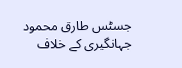جسٹس طارق محمود جہانگیری کے خلاف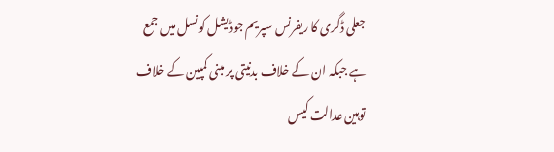جعلی ڈگری کا ریفرنس سپریم جوڈیشل کونسل میں جمع ہے جبکہ ان کے خلاف بدنیتی پر مبنی کمپین کے خلاف توہین عدالت کیس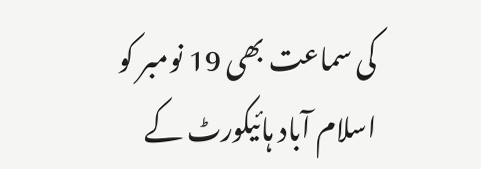کی سماعت بھی 19 نومبر کو اسلام آباد ہائیکورٹ کے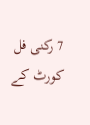7 رکنی فل کورٹ کے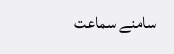سامنے سماعت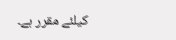کیلئے مقرر ہے۔